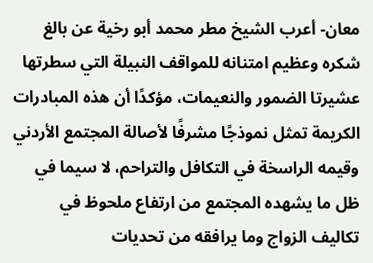معان- أعرب الشيخ مطر محمد أبو رخية عن بالغ شكره وعظيم امتنانه للمواقف النبيلة التي سطرتها عشيرتا الضمور والنعيمات، مؤكدًا أن هذه المبادرات الكريمة تمثل نموذجًا مشرفًا لأصالة المجتمع الأردني وقيمه الراسخة في التكافل والتراحم، لا سيما في ظل ما يشهده المجتمع من ارتفاع ملحوظ في تكاليف الزواج وما يرافقه من تحديات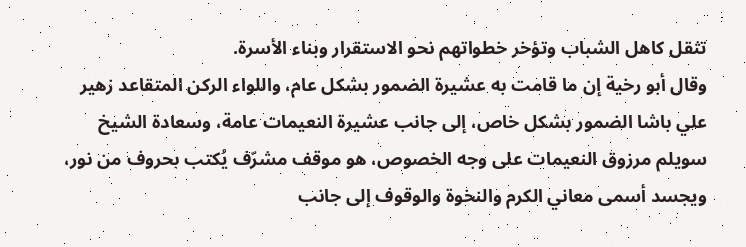تثقل كاهل الشباب وتؤخر خطواتهم نحو الاستقرار وبناء الأسرة.
وقال أبو رخية إن ما قامت به عشيرة الضمور بشكل عام، واللواء الركن المتقاعد زهير علي باشا الضمور بشكل خاص، إلى جانب عشيرة النعيمات عامة، وسعادة الشيخ سويلم مرزوق النعيمات على وجه الخصوص، هو موقف مشرّف يُكتب بحروف من نور، ويجسد أسمى معاني الكرم والنخوة والوقوف إلى جانب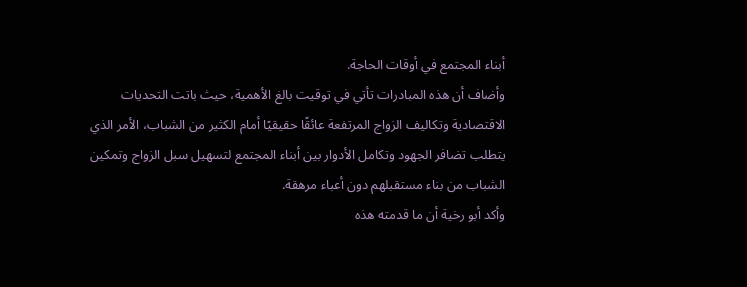أبناء المجتمع في أوقات الحاجة.
وأضاف أن هذه المبادرات تأتي في توقيت بالغ الأهمية، حيث باتت التحديات الاقتصادية وتكاليف الزواج المرتفعة عائقًا حقيقيًا أمام الكثير من الشباب، الأمر الذي يتطلب تضافر الجهود وتكامل الأدوار بين أبناء المجتمع لتسهيل سبل الزواج وتمكين الشباب من بناء مستقبلهم دون أعباء مرهقة.
وأكد أبو رخية أن ما قدمته هذه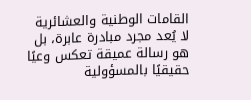القامات الوطنية والعشائرية لا يُعد مجرد مبادرة عابرة، بل هو رسالة عميقة تعكس وعيًا حقيقيًا بالمسؤولية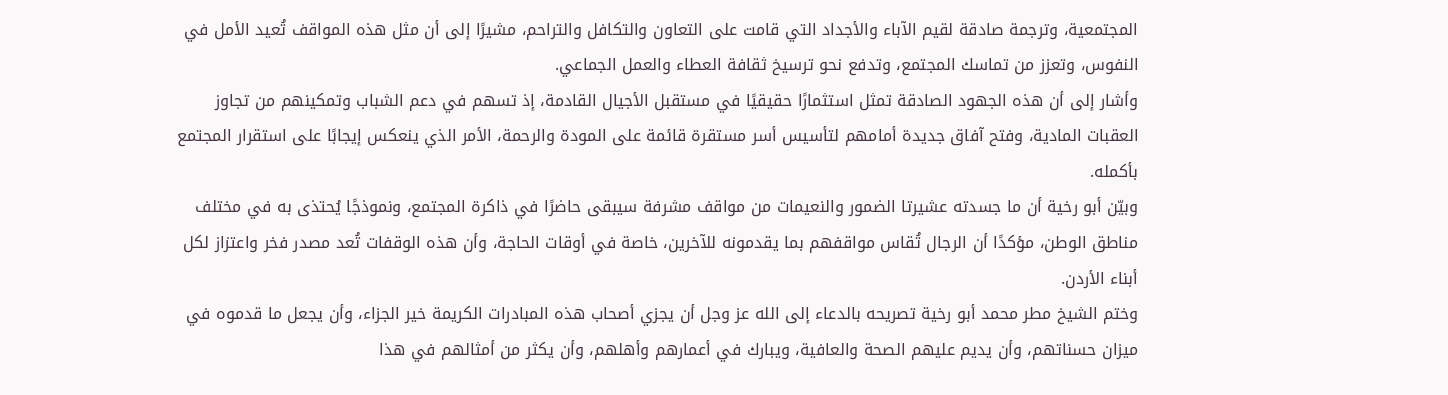المجتمعية، وترجمة صادقة لقيم الآباء والأجداد التي قامت على التعاون والتكافل والتراحم، مشيرًا إلى أن مثل هذه المواقف تُعيد الأمل في النفوس، وتعزز من تماسك المجتمع، وتدفع نحو ترسيخ ثقافة العطاء والعمل الجماعي.
وأشار إلى أن هذه الجهود الصادقة تمثل استثمارًا حقيقيًا في مستقبل الأجيال القادمة، إذ تسهم في دعم الشباب وتمكينهم من تجاوز العقبات المادية، وفتح آفاق جديدة أمامهم لتأسيس أسر مستقرة قائمة على المودة والرحمة، الأمر الذي ينعكس إيجابًا على استقرار المجتمع بأكمله.
وبيّن أبو رخية أن ما جسدته عشيرتا الضمور والنعيمات من مواقف مشرفة سيبقى حاضرًا في ذاكرة المجتمع، ونموذجًا يُحتذى به في مختلف مناطق الوطن، مؤكدًا أن الرجال تُقاس مواقفهم بما يقدمونه للآخرين، خاصة في أوقات الحاجة، وأن هذه الوقفات تُعد مصدر فخر واعتزاز لكل أبناء الأردن.
وختم الشيخ مطر محمد أبو رخية تصريحه بالدعاء إلى الله عز وجل أن يجزي أصحاب هذه المبادرات الكريمة خير الجزاء، وأن يجعل ما قدموه في ميزان حسناتهم، وأن يديم عليهم الصحة والعافية، ويبارك في أعمارهم وأهلهم، وأن يكثر من أمثالهم في هذا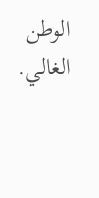الوطن الغالي.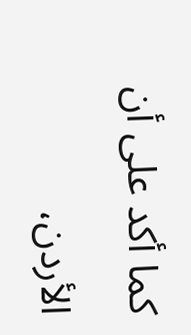كما أكد على أن الأردن،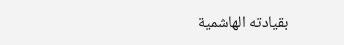بقيادته الهاشمية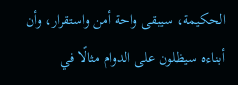الحكيمة، سيبقى واحة أمن واستقرار، وأن أبناءه سيظلون على الدوام مثالًا في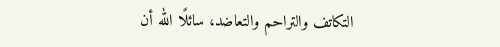التكاتف والتراحم والتعاضد، سائلًا الله أن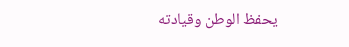يحفظ الوطن وقيادته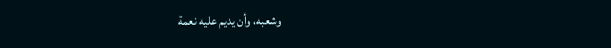وشعبه، وأن يديم عليه نعمة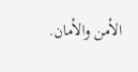الأمن والأمان.